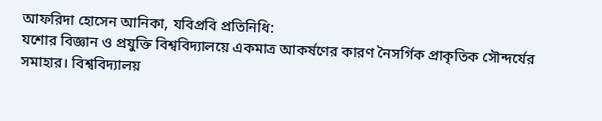আফরিদা হোসেন আনিকা, যবিপ্রবি প্রতিনিধি:
যশোর বিজ্ঞান ও প্রযুক্তি বিশ্ববিদ্যালয়ে একমাত্র আকর্ষণের কারণ নৈসর্গিক প্রাকৃতিক সৌন্দর্যের সমাহার। বিশ্ববিদ্যালয়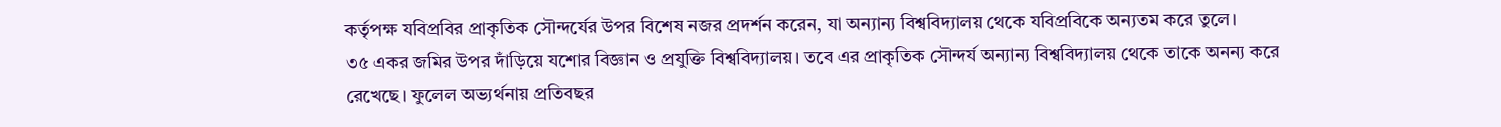কর্তৃপক্ষ যবিপ্রবির প্রাকৃতিক সৌন্দর্যের উপর বিশেষ নজর প্রদর্শন করেন, যা অন্যান্য বিশ্ববিদ্যালয় থেকে যবিপ্রবিকে অন্যতম করে তুলে।
৩৫ একর জমির উপর দাঁড়িয়ে যশোর বিজ্ঞান ও প্রযুক্তি বিশ্ববিদ্যালয়। তবে এর প্রাকৃতিক সৌন্দর্য অন্যান্য বিশ্ববিদ্যালয় থেকে তাকে অনন্য করে রেখেছে। ফুলেল অভ্যর্থনায় প্রতিবছর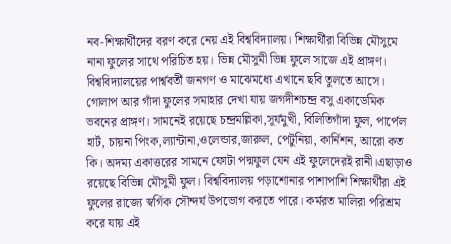নব-শিক্ষার্থীদের বরণ করে নেয় এই বিশ্ববিদ্যালয়। শিক্ষার্থীরা বিভিন্ন মৌসুমে নানা ফুলের সাথে পরিচিত হয়। ভিন্ন মৌসুমী ভিন্ন ফুলে সাজে এই প্রাঙ্গণ। বিশ্ববিদ্যালয়ের পার্শ্ববর্তী জনগণ ও মাঝেমধ্যে এখানে ছবি তুলতে আসে। গোলাপ আর গাঁদা ফুলের সমাহার দেখা যায় জগদীশচন্দ্র বসু একাডেমিক ভবনের প্রাঙ্গণ। সামনেই রয়েছে চন্দ্রমল্লিকা,সূর্যমুখী, বিলিতিগাঁদা ফুল, পার্পেল হার্ট, চায়না পিংক,ল্যান্টানা,ওলেন্ডার,জারুল, পেটুনিয়া, কার্নিশন, আরো কত কি। অদম্য একাত্তরের সামনে ফোটা পদ্মফুল যেন এই ফুলেদেরই রানী।এছাড়াও রয়েছে বিভিন্ন মৌসুমী ফুল। বিশ্ববিদ্যালয় পড়াশোনার পাশাপাশি শিক্ষার্থীরা এই ফুলের রাজ্যে স্বর্গিক সৌন্দর্য উপভোগ করতে পারে। কর্মরত মালিরা পরিশ্রম করে যায় এই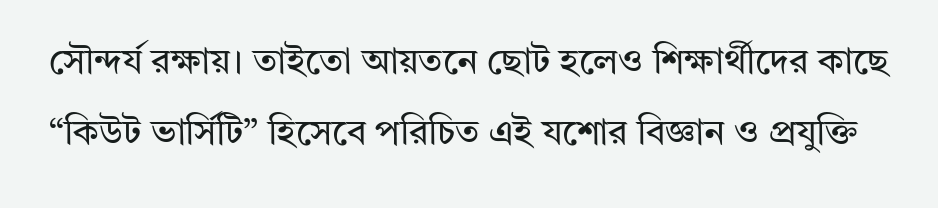সৌন্দর্য রক্ষায়। তাইতো আয়তনে ছোট হলেও শিক্ষার্থীদের কাছে “কিউট ভার্সিটি” হিসেবে পরিচিত এই যশোর বিজ্ঞান ও প্রযুক্তি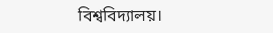বিশ্ববিদ্যালয়।